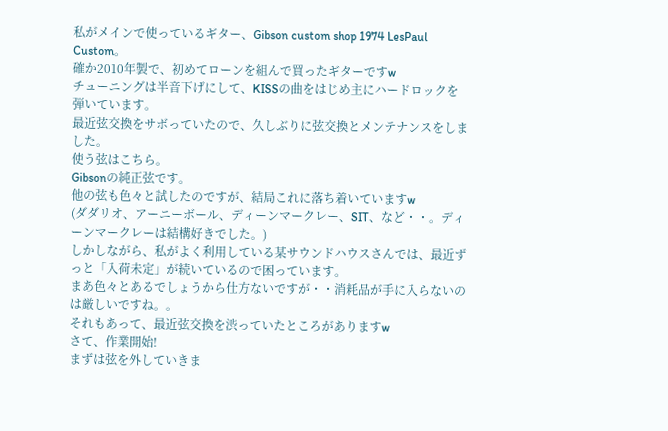私がメインで使っているギター、Gibson custom shop 1974 LesPaul Custom。
確か2010年製で、初めてローンを組んで買ったギターですw
チューニングは半音下げにして、KISSの曲をはじめ主にハードロックを弾いています。
最近弦交換をサボっていたので、久しぶりに弦交換とメンテナンスをしました。
使う弦はこちら。
Gibsonの純正弦です。
他の弦も色々と試したのですが、結局これに落ち着いていますw
(ダダリオ、アーニーボール、ディーンマークレー、SIT、など・・。ディーンマークレーは結構好きでした。)
しかしながら、私がよく利用している某サウンドハウスさんでは、最近ずっと「入荷未定」が続いているので困っています。
まあ色々とあるでしょうから仕方ないですが・・消耗品が手に入らないのは厳しいですね。。
それもあって、最近弦交換を渋っていたところがありますw
さて、作業開始!
まずは弦を外していきま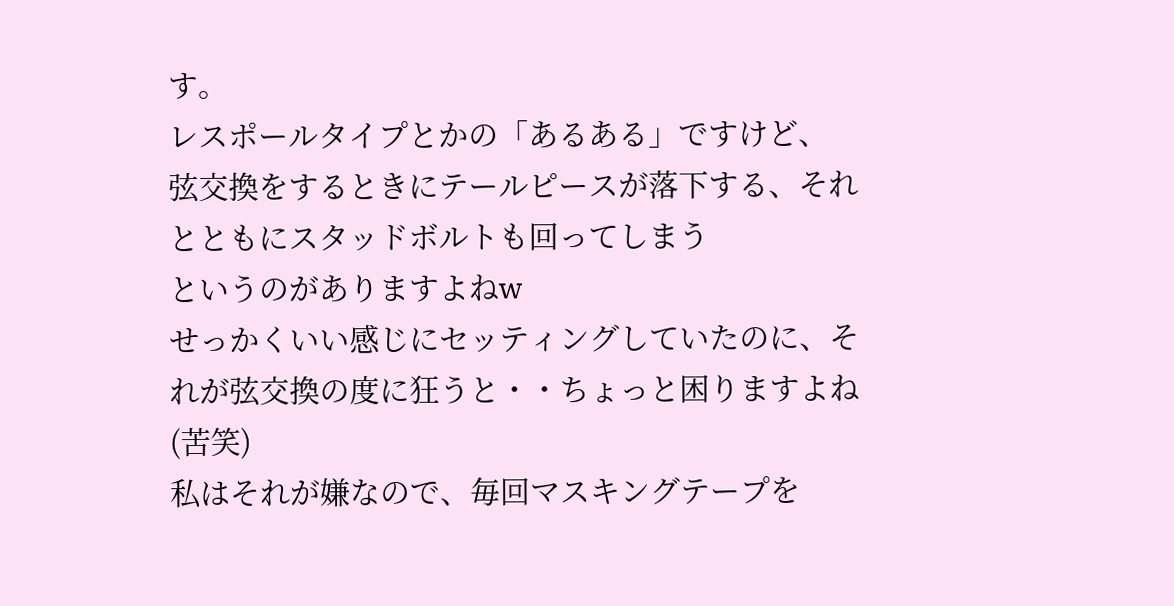す。
レスポールタイプとかの「あるある」ですけど、
弦交換をするときにテールピースが落下する、それとともにスタッドボルトも回ってしまう
というのがありますよねw
せっかくいい感じにセッティングしていたのに、それが弦交換の度に狂うと・・ちょっと困りますよね(苦笑)
私はそれが嫌なので、毎回マスキングテープを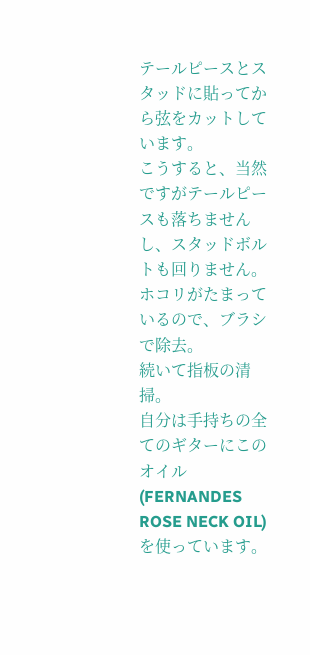テールピースとスタッドに貼ってから弦をカットしています。
こうすると、当然ですがテールピースも落ちませんし、スタッドボルトも回りません。
ホコリがたまっているので、ブラシで除去。
続いて指板の清掃。
自分は手持ちの全てのギターにこのオイル(FERNANDES ROSE NECK OIL)を使っています。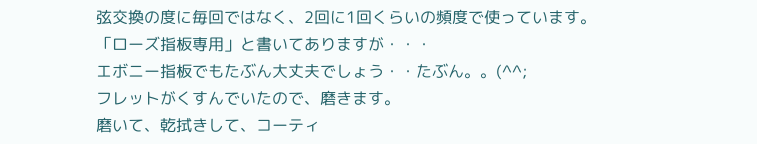弦交換の度に毎回ではなく、2回に1回くらいの頻度で使っています。
「ローズ指板専用」と書いてありますが・・・
エボニー指板でもたぶん大丈夫でしょう・・たぶん。。(^^;
フレットがくすんでいたので、磨きます。
磨いて、乾拭きして、コーティ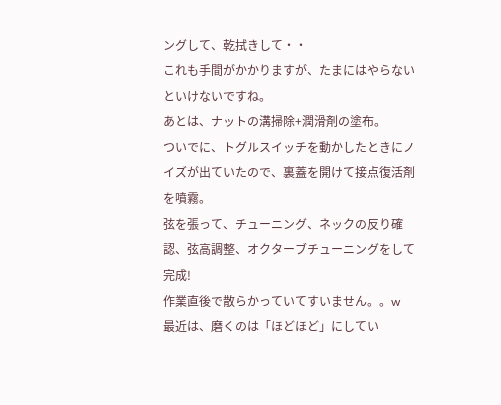ングして、乾拭きして・・
これも手間がかかりますが、たまにはやらないといけないですね。
あとは、ナットの溝掃除+潤滑剤の塗布。
ついでに、トグルスイッチを動かしたときにノイズが出ていたので、裏蓋を開けて接点復活剤を噴霧。
弦を張って、チューニング、ネックの反り確認、弦高調整、オクターブチューニングをして完成!
作業直後で散らかっていてすいません。。w
最近は、磨くのは「ほどほど」にしてい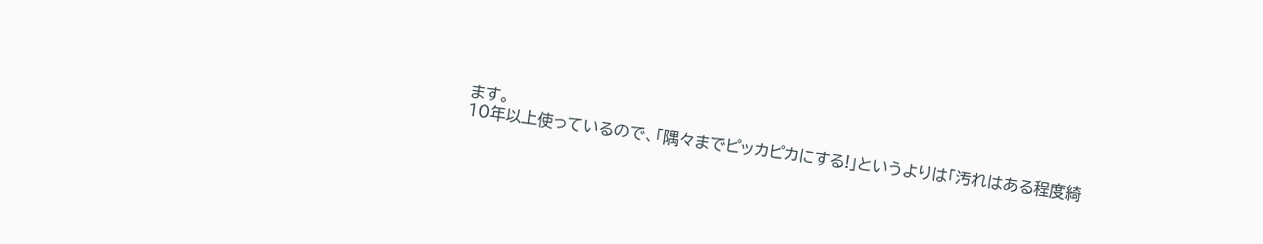ます。
10年以上使っているので、「隅々までピッカピカにする!」というよりは「汚れはある程度綺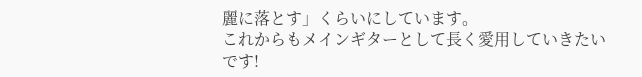麗に落とす」くらいにしています。
これからもメインギターとして長く愛用していきたいです!